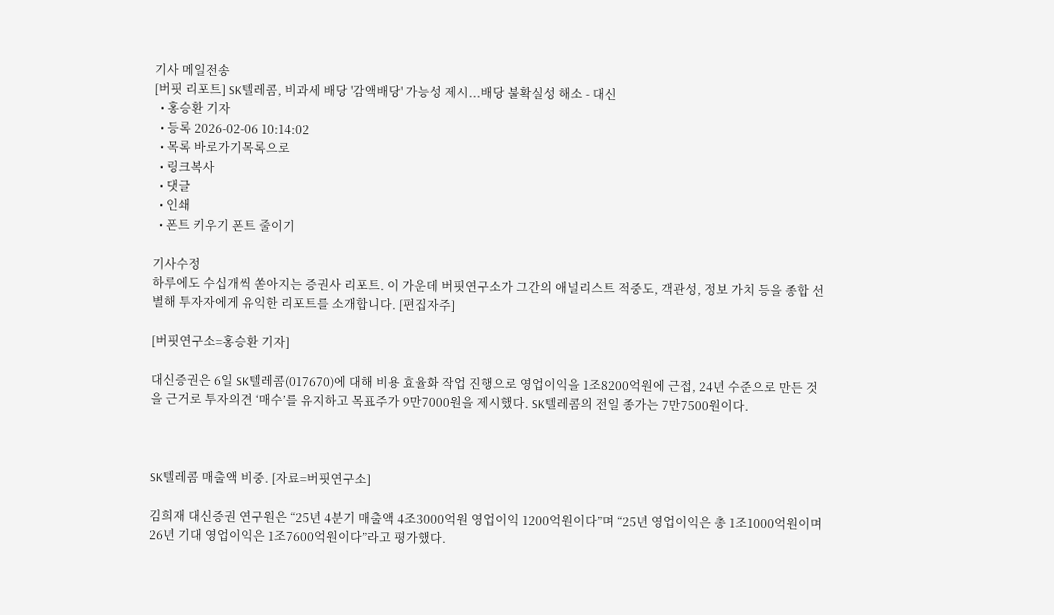기사 메일전송
[버핏 리포트] SK텔레콤, 비과세 배당 '감액배당' 가능성 제시...배당 불확실성 해소 - 대신
  • 홍승환 기자
  • 등록 2026-02-06 10:14:02
  • 목록 바로가기목록으로
  • 링크복사
  • 댓글
  • 인쇄
  • 폰트 키우기 폰트 줄이기

기사수정
하루에도 수십개씩 쏟아지는 증권사 리포트. 이 가운데 버핏연구소가 그간의 애널리스트 적중도, 객관성, 정보 가치 등을 종합 선별해 투자자에게 유익한 리포트를 소개합니다. [편집자주]

[버핏연구소=홍승환 기자]

대신증권은 6일 SK텔레콤(017670)에 대해 비용 효율화 작업 진행으로 영업이익을 1조8200억원에 근접, 24년 수준으로 만든 것을 근거로 투자의견 ‘매수’를 유지하고 목표주가 9만7000원을 제시했다. SK텔레콤의 전일 종가는 7만7500원이다.



SK텔레콤 매출액 비중. [자료=버핏연구소]

김희재 대신증권 연구원은 “25년 4분기 매출액 4조3000억원 영업이익 1200억원이다”며 “25년 영업이익은 총 1조1000억원이며 26년 기대 영업이익은 1조7600억원이다”라고 평가했다.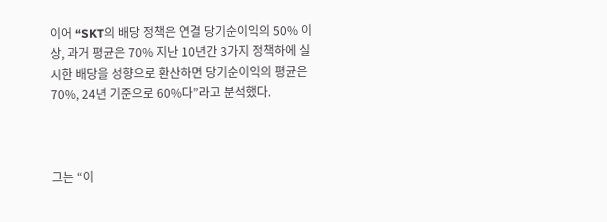이어 “SKT의 배당 정책은 연결 당기순이익의 50% 이상, 과거 평균은 70% 지난 10년간 3가지 정책하에 실시한 배당을 성향으로 환산하면 당기순이익의 평균은 70%, 24년 기준으로 60%다”라고 분석했다.



그는 “이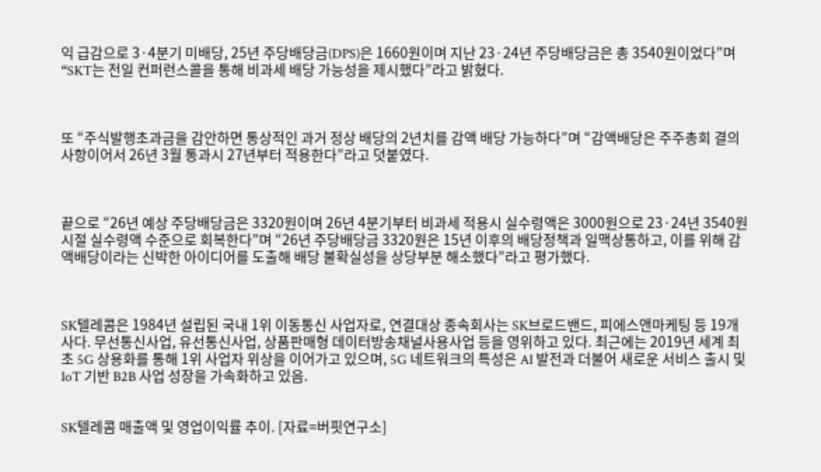익 급감으로 3·4분기 미배당, 25년 주당배당금(DPS)은 1660원이며 지난 23·24년 주당배당금은 총 3540원이었다”며 “SKT는 전일 컨퍼런스콜을 통해 비과세 배당 가능성을 제시했다”라고 밝혔다.



또 “주식발행초과금을 감안하면 통상적인 과거 정상 배당의 2년치를 감액 배당 가능하다”며 “감액배당은 주주총회 결의 사항이어서 26년 3월 통과시 27년부터 적용한다”라고 덧붙였다.



끝으로 “26년 예상 주당배당금은 3320원이며 26년 4분기부터 비과세 적용시 실수령액은 3000원으로 23·24년 3540원 시절 실수령액 수준으로 회복한다”며 “26년 주당배당금 3320원은 15년 이후의 배당정책과 일맥상통하고, 이를 위해 감액배당이라는 신박한 아이디어를 도출해 배당 불확실성을 상당부분 해소했다”라고 평가했다.



SK텔레콤은 1984년 설립된 국내 1위 이동통신 사업자로, 연결대상 종속회사는 SK브로드밴드, 피에스앤마케팅 등 19개사다. 무선통신사업, 유선통신사업, 상품판매형 데이터방송채널사용사업 등을 영위하고 있다. 최근에는 2019년 세계 최초 5G 상용화를 통해 1위 사업자 위상을 이어가고 있으며, 5G 네트워크의 특성은 AI 발전과 더불어 새로운 서비스 출시 및 IoT 기반 B2B 사업 성장을 가속화하고 있음.


SK텔레콤 매출액 및 영업이익률 추이. [자료=버핏연구소]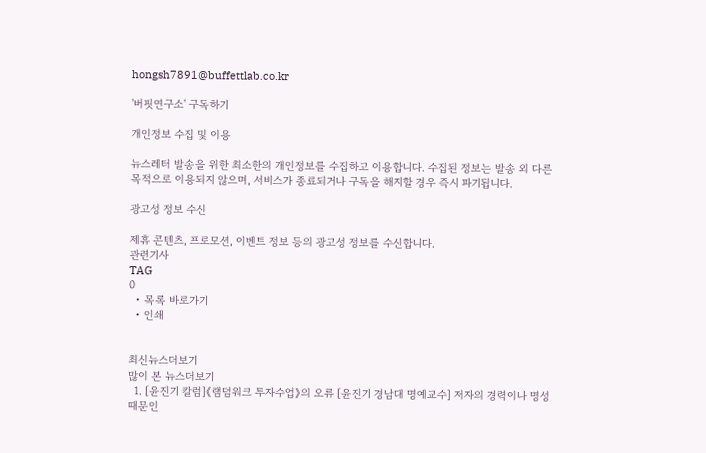hongsh7891@buffettlab.co.kr

'버핏연구소' 구독하기

개인정보 수집 및 이용

뉴스레터 발송을 위한 최소한의 개인정보를 수집하고 이용합니다. 수집된 정보는 발송 외 다른 목적으로 이용되지 않으며, 서비스가 종료되거나 구독을 해지할 경우 즉시 파기됩니다.

광고성 정보 수신

제휴 콘텐츠, 프로모션, 이벤트 정보 등의 광고성 정보를 수신합니다.
관련기사
TAG
0
  • 목록 바로가기
  • 인쇄


최신뉴스더보기
많이 본 뉴스더보기
  1. [윤진기 칼럼]《램덤워크 투자수업》의 오류 [윤진기 경남대 명예교수] 저자의 경력이나 명성 때문인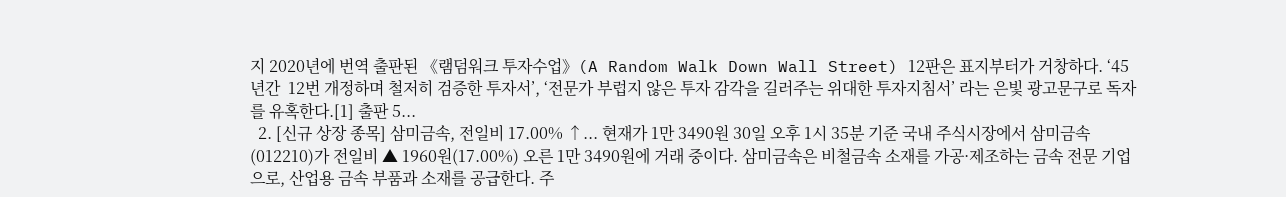지 2020년에 번역 출판된 《램덤워크 투자수업》(A Random Walk Down Wall Street) 12판은 표지부터가 거창하다. ‘45년간  12번 개정하며 철저히 검증한 투자서’, ‘전문가 부럽지 않은 투자 감각을 길러주는 위대한 투자지침서’ 라는 은빛 광고문구로 독자를 유혹한다.[1] 출판 5...
  2. [신규 상장 종목] 삼미금속, 전일비 17.00% ↑... 현재가 1만 3490원 30일 오후 1시 35분 기준 국내 주식시장에서 삼미금속(012210)가 전일비 ▲ 1960원(17.00%) 오른 1만 3490원에 거래 중이다. 삼미금속은 비철금속 소재를 가공·제조하는 금속 전문 기업으로, 산업용 금속 부품과 소재를 공급한다. 주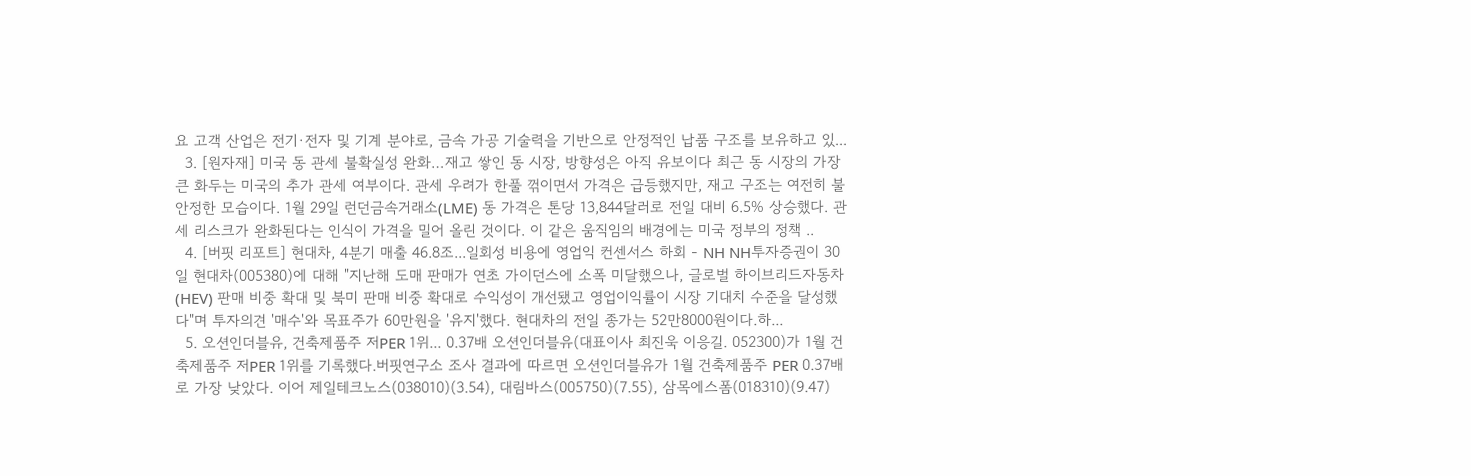요 고객 산업은 전기·전자 및 기계 분야로, 금속 가공 기술력을 기반으로 안정적인 납품 구조를 보유하고 있...
  3. [원자재] 미국 동 관세 불확실성 완화…재고 쌓인 동 시장, 방향성은 아직 유보이다 최근 동 시장의 가장 큰 화두는 미국의 추가 관세 여부이다. 관세 우려가 한풀 꺾이면서 가격은 급등했지만, 재고 구조는 여전히 불안정한 모습이다. 1월 29일 런던금속거래소(LME) 동 가격은 톤당 13,844달러로 전일 대비 6.5% 상승했다. 관세 리스크가 완화된다는 인식이 가격을 밀어 올린 것이다. 이 같은 움직임의 배경에는 미국 정부의 정책 ..
  4. [버핏 리포트] 현대차, 4분기 매출 46.8조...일회성 비용에 영업익 컨센서스 하회 - NH NH투자증권이 30일 현대차(005380)에 대해 "지난해 도매 판매가 연초 가이던스에 소폭 미달했으나, 글로벌 하이브리드자동차(HEV) 판매 비중 확대 및 북미 판매 비중 확대로 수익성이 개선됐고 영업이익률이 시장 기대치 수준을 달성했다"며 투자의견 '매수'와 목표주가 60만원을 '유지'했다. 현대차의 전일 종가는 52만8000원이다.하...
  5. 오션인더블유, 건축제품주 저PER 1위... 0.37배 오션인더블유(대표이사 최진욱 이응길. 052300)가 1월 건축제품주 저PER 1위를 기록했다.버핏연구소 조사 결과에 따르면 오션인더블유가 1월 건축제품주 PER 0.37배로 가장 낮았다. 이어 제일테크노스(038010)(3.54), 대림바스(005750)(7.55), 삼목에스폼(018310)(9.47)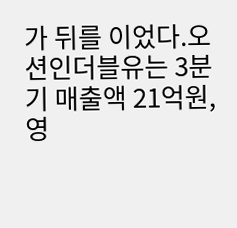가 뒤를 이었다.오션인더블유는 3분기 매출액 21억원, 영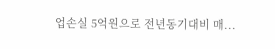업손실 5억원으로 전년동기대비 매...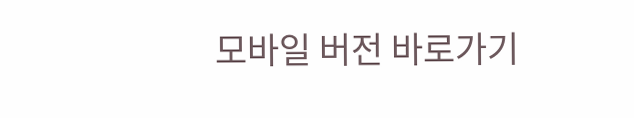모바일 버전 바로가기